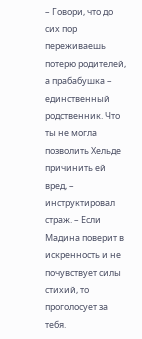– Говори, что до сих пор переживаешь потерю родителей, а прабабушка – единственный родственник. Что ты не могла позволить Хельде причинить ей вред, – инструктировал страж. – Если Мадина поверит в искренность и не почувствует силы стихий, то проголосует за тебя.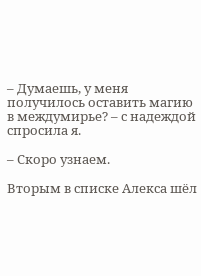– Думаешь, у меня получилось оставить магию в междумирье? – с надеждой спросила я.

– Скоро узнаем.

Вторым в списке Алекса шёл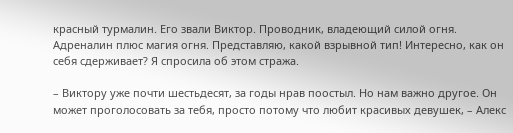красный турмалин. Его звали Виктор. Проводник, владеющий силой огня. Адреналин плюс магия огня. Представляю, какой взрывной тип! Интересно, как он себя сдерживает? Я спросила об этом стража.

– Виктору уже почти шестьдесят, за годы нрав поостыл. Но нам важно другое. Он может проголосовать за тебя, просто потому что любит красивых девушек, – Алекс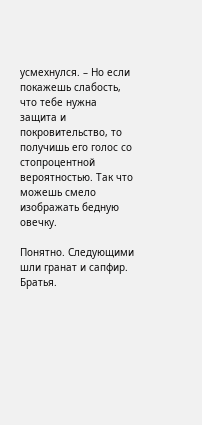усмехнулся. – Но если покажешь слабость, что тебе нужна защита и покровительство, то получишь его голос со стопроцентной вероятностью. Так что можешь смело изображать бедную овечку.

Понятно. Следующими шли гранат и сапфир. Братья.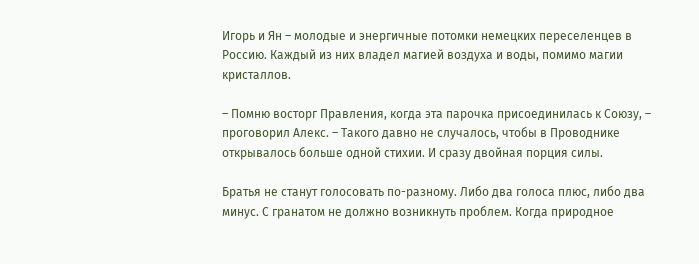Игорь и Ян – молодые и энергичные потомки немецких переселенцев в Россию. Каждый из них владел магией воздуха и воды, помимо магии кристаллов.

– Помню восторг Правления, когда эта парочка присоединилась к Союзу, – проговорил Алекс. – Такого давно не случалось, чтобы в Проводнике открывалось больше одной стихии. И сразу двойная порция силы.

Братья не станут голосовать по-разному. Либо два голоса плюс, либо два минус. С гранатом не должно возникнуть проблем. Когда природное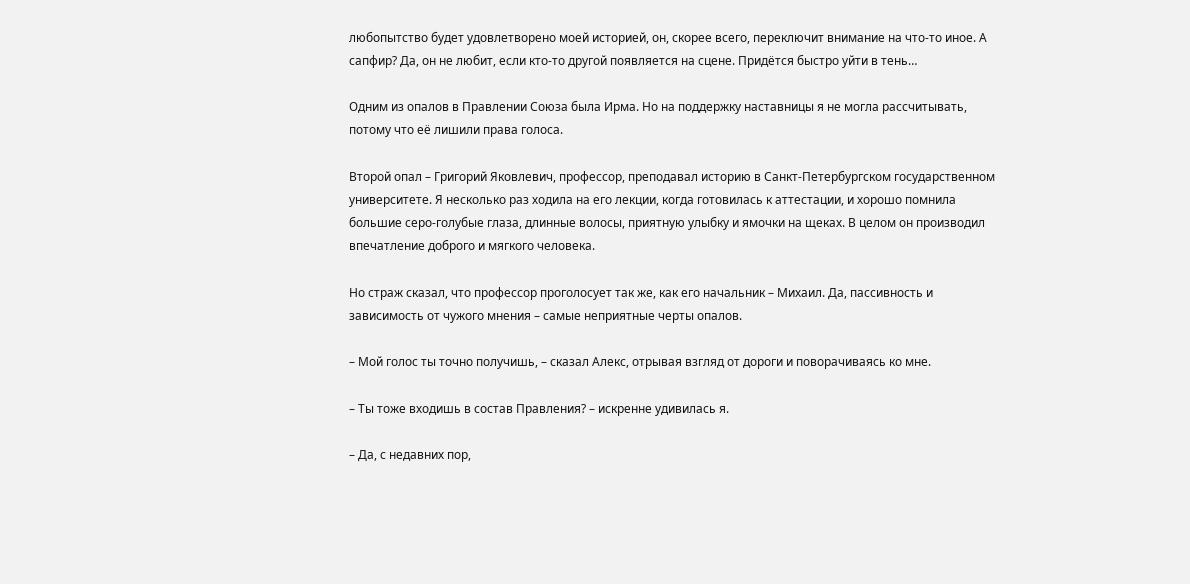любопытство будет удовлетворено моей историей, он, скорее всего, переключит внимание на что-то иное. А сапфир? Да, он не любит, если кто-то другой появляется на сцене. Придётся быстро уйти в тень…

Одним из опалов в Правлении Союза была Ирма. Но на поддержку наставницы я не могла рассчитывать, потому что её лишили права голоса.

Второй опал – Григорий Яковлевич, профессор, преподавал историю в Санкт-Петербургском государственном университете. Я несколько раз ходила на его лекции, когда готовилась к аттестации, и хорошо помнила большие серо-голубые глаза, длинные волосы, приятную улыбку и ямочки на щеках. В целом он производил впечатление доброго и мягкого человека.

Но страж сказал, что профессор проголосует так же, как его начальник – Михаил. Да, пассивность и зависимость от чужого мнения – самые неприятные черты опалов.

– Мой голос ты точно получишь, – сказал Алекс, отрывая взгляд от дороги и поворачиваясь ко мне.

– Ты тоже входишь в состав Правления? – искренне удивилась я.

– Да, с недавних пор,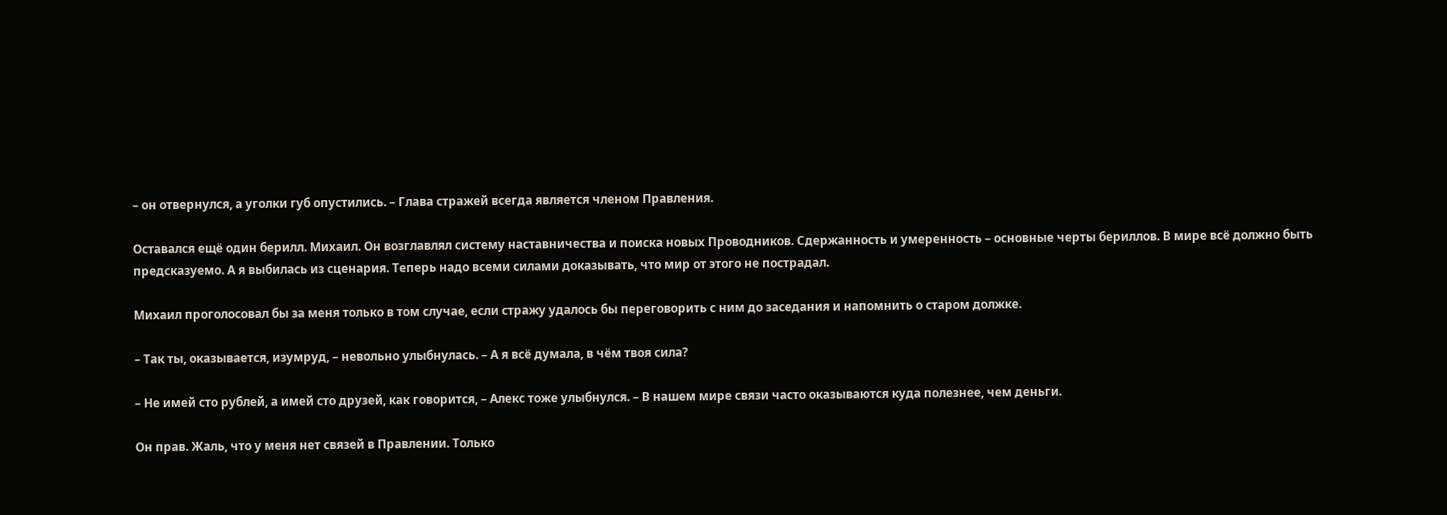– он отвернулся, а уголки губ опустились. – Глава стражей всегда является членом Правления.

Оставался ещё один берилл. Михаил. Он возглавлял систему наставничества и поиска новых Проводников. Сдержанность и умеренность – основные черты бериллов. В мире всё должно быть предсказуемо. А я выбилась из сценария. Теперь надо всеми силами доказывать, что мир от этого не пострадал.

Михаил проголосовал бы за меня только в том случае, если стражу удалось бы переговорить с ним до заседания и напомнить о старом должке.

– Так ты, оказывается, изумруд, – невольно улыбнулась. – А я всё думала, в чём твоя сила?

– Не имей сто рублей, а имей сто друзей, как говорится, – Алекс тоже улыбнулся. – В нашем мире связи часто оказываются куда полезнее, чем деньги.

Он прав. Жаль, что у меня нет связей в Правлении. Только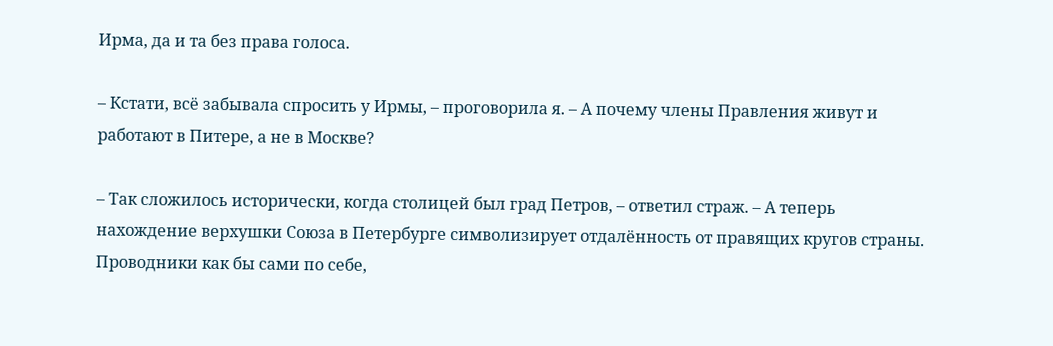Ирма, да и та без права голоса.

– Кстати, всё забывала спросить у Ирмы, – проговорила я. – А почему члены Правления живут и работают в Питере, а не в Москве?

– Так сложилось исторически, когда столицей был град Петров, – ответил страж. – А теперь нахождение верхушки Союза в Петербурге символизирует отдалённость от правящих кругов страны. Проводники как бы сами по себе,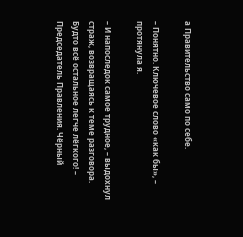а Правительство само по себе.

– Понятно. Ключевое слово «как бы», – протянула я.

– И напоследок самое трудное, – выдохнул страж, возвращаясь к теме разговора. Будто всё остальное легче лёгкого! – Председатель Правления. Чёрный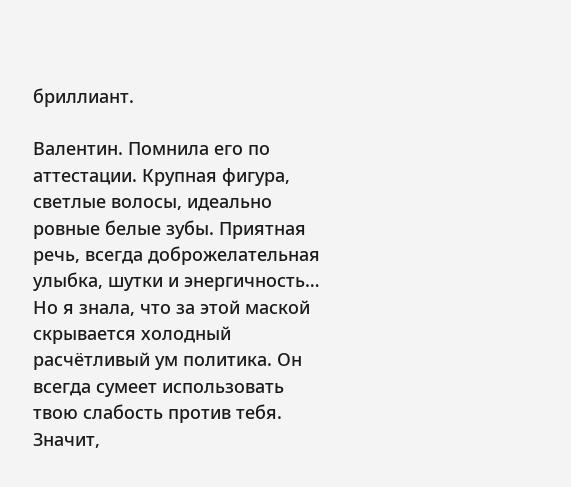бриллиант.

Валентин. Помнила его по аттестации. Крупная фигура, светлые волосы, идеально ровные белые зубы. Приятная речь, всегда доброжелательная улыбка, шутки и энергичность… Но я знала, что за этой маской скрывается холодный расчётливый ум политика. Он всегда сумеет использовать твою слабость против тебя. Значит,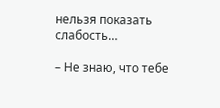нельзя показать слабость…

– Не знаю, что тебе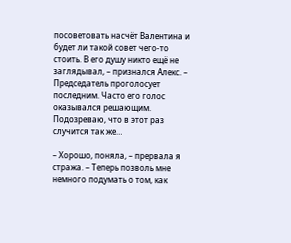посоветовать насчёт Валентина и будет ли такой совет чего-то стоить. В его душу никто ещё не заглядывал, – признался Алекс. – Председатель проголосует последним. Часто его голос оказывался решающим. Подозреваю, что в этот раз случится так же…

– Хорошо, поняла, – прервала я стража. – Теперь позволь мне немного подумать о том, как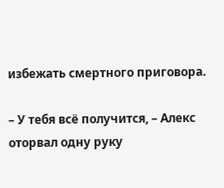избежать смертного приговора.

– У тебя всё получится, – Алекс оторвал одну руку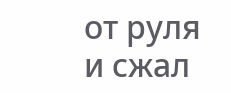от руля и сжал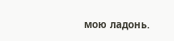мою ладонь.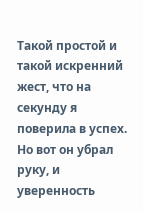Такой простой и такой искренний жест, что на секунду я поверила в успех. Но вот он убрал руку, и уверенность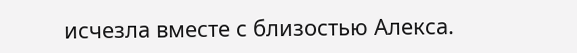исчезла вместе с близостью Алекса.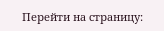Перейти на страницу: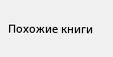Похожие книги